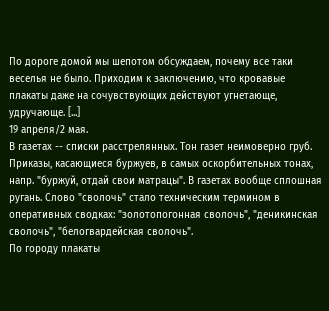По дороге домой мы шепотом обсуждаем, почему все таки веселья не было. Приходим к заключению, что кровавые плакаты даже на сочувствующих действуют угнетающе, удручающе. [...]
19 апреля/2 мая.
В газетах -- списки расстрелянных. Тон газет неимоверно груб. Приказы, касающиеся буржуев, в самых оскорбительных тонах, напр. "буржуй, отдай свои матрацы". В газетах вообще сплошная ругань. Слово "сволочь" стало техническим термином в оперативных сводках: "золотопогонная сволочь", "деникинская сволочь", "белогвардейская сволочь".
По городу плакаты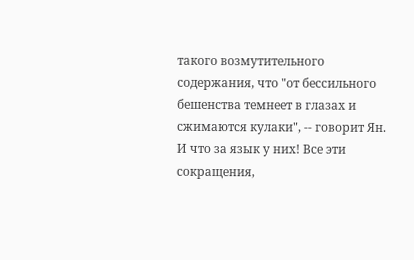такого возмутительного содержания, что "от бессильного бешенства темнеет в глазах и сжимаются кулаки", -- говорит Ян.
И что за язык у них! Все эти сокращения,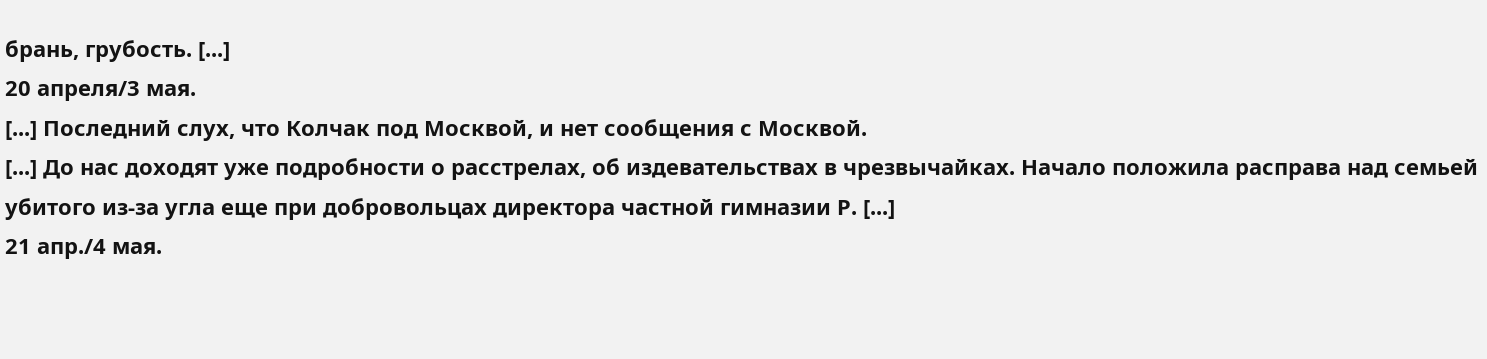брань, грубость. [...]
20 апреля/3 мая.
[...] Последний слух, что Колчак под Москвой, и нет сообщения с Москвой.
[...] До нас доходят уже подробности о расстрелах, об издевательствах в чрезвычайках. Начало положила расправа над семьей убитого из-за угла еще при добровольцах директора частной гимназии Р. [...]
21 апр./4 мая.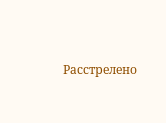Расстрелено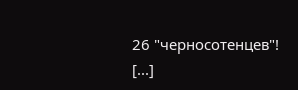26 "черносотенцев"! [...]